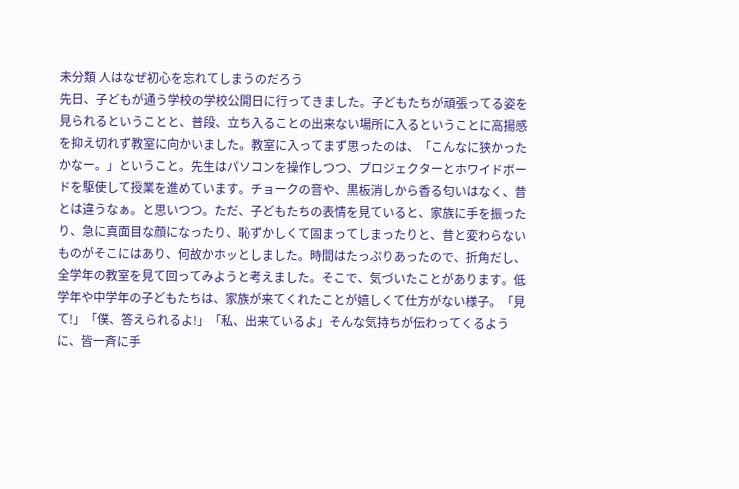未分類 人はなぜ初心を忘れてしまうのだろう
先日、子どもが通う学校の学校公開日に行ってきました。子どもたちが頑張ってる姿を見られるということと、普段、立ち入ることの出来ない場所に入るということに高揚感を抑え切れず教室に向かいました。教室に入ってまず思ったのは、「こんなに狭かったかなー。」ということ。先生はパソコンを操作しつつ、プロジェクターとホワイドボードを駆使して授業を進めています。チョークの音や、黒板消しから香る匂いはなく、昔とは違うなぁ。と思いつつ。ただ、子どもたちの表情を見ていると、家族に手を振ったり、急に真面目な顔になったり、恥ずかしくて固まってしまったりと、昔と変わらないものがそこにはあり、何故かホッとしました。時間はたっぷりあったので、折角だし、全学年の教室を見て回ってみようと考えました。そこで、気づいたことがあります。低学年や中学年の子どもたちは、家族が来てくれたことが嬉しくて仕方がない様子。「見て!」「僕、答えられるよ!」「私、出来ているよ」そんな気持ちが伝わってくるように、皆一斉に手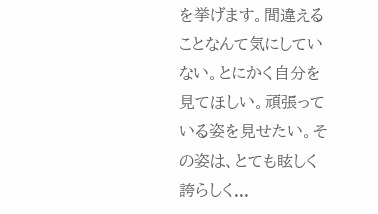を挙げます。間違えることなんて気にしていない。とにかく自分を見てほしい。頑張っている姿を見せたい。その姿は、とても眩しく誇らしく...